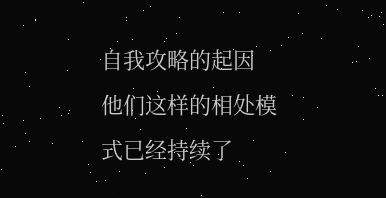自我攻略的起因
他们这样的相处模式已经持续了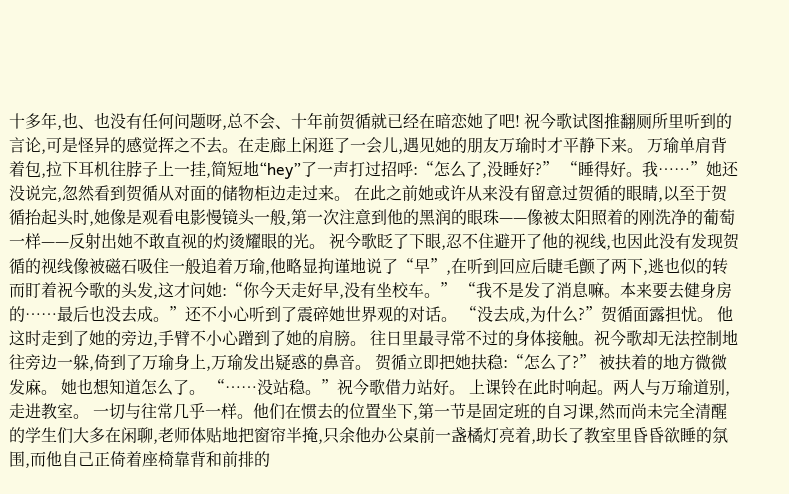十多年,也、也没有任何问题呀,总不会、十年前贺循就已经在暗恋她了吧! 祝今歌试图推翻厕所里听到的言论,可是怪异的感觉挥之不去。在走廊上闲逛了一会儿,遇见她的朋友万瑜时才平静下来。 万瑜单肩背着包,拉下耳机往脖子上一挂,简短地“hey”了一声打过招呼:“怎么了,没睡好?” “睡得好。我……”她还没说完,忽然看到贺循从对面的储物柜边走过来。 在此之前她或许从来没有留意过贺循的眼睛,以至于贺循抬起头时,她像是观看电影慢镜头一般,第一次注意到他的黑润的眼珠——像被太阳照着的刚洗净的葡萄一样——反射出她不敢直视的灼烫耀眼的光。 祝今歌眨了下眼,忍不住避开了他的视线,也因此没有发现贺循的视线像被磁石吸住一般追着万瑜,他略显拘谨地说了“早”,在听到回应后睫毛颤了两下,逃也似的转而盯着祝今歌的头发,这才问她:“你今天走好早,没有坐校车。” “我不是发了消息嘛。本来要去健身房的……最后也没去成。”还不小心听到了震碎她世界观的对话。 “没去成,为什么?”贺循面露担忧。 他这时走到了她的旁边,手臂不小心蹭到了她的肩膀。 往日里最寻常不过的身体接触。祝今歌却无法控制地往旁边一躲,倚到了万瑜身上,万瑜发出疑惑的鼻音。 贺循立即把她扶稳:“怎么了?” 被扶着的地方微微发麻。 她也想知道怎么了。 “……没站稳。”祝今歌借力站好。 上课铃在此时响起。两人与万瑜道别,走进教室。 一切与往常几乎一样。他们在惯去的位置坐下,第一节是固定班的自习课,然而尚未完全清醒的学生们大多在闲聊,老师体贴地把窗帘半掩,只余他办公桌前一盏橘灯亮着,助长了教室里昏昏欲睡的氛围,而他自己正倚着座椅靠背和前排的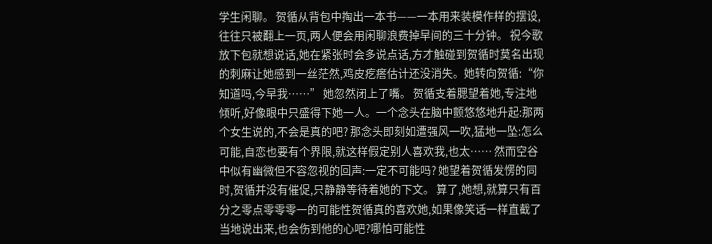学生闲聊。 贺循从背包中掏出一本书——一本用来装模作样的摆设,往往只被翻上一页,两人便会用闲聊浪费掉早间的三十分钟。 祝今歌放下包就想说话,她在紧张时会多说点话,方才触碰到贺循时莫名出现的刺麻让她感到一丝茫然,鸡皮疙瘩估计还没消失。她转向贺循:“你知道吗,今早我……” 她忽然闭上了嘴。 贺循支着腮望着她,专注地倾听,好像眼中只盛得下她一人。一个念头在脑中颤悠悠地升起:那两个女生说的,不会是真的吧? 那念头即刻如遭强风一吹,猛地一坠:怎么可能,自恋也要有个界限,就这样假定别人喜欢我,也太…… 然而空谷中似有幽微但不容忽视的回声:一定不可能吗? 她望着贺循发愣的同时,贺循并没有催促,只静静等待着她的下文。 算了,她想,就算只有百分之零点零零零一的可能性贺循真的喜欢她,如果像笑话一样直截了当地说出来,也会伤到他的心吧?哪怕可能性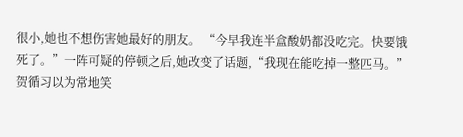很小,她也不想伤害她最好的朋友。 “今早我连半盒酸奶都没吃完。快要饿死了。”一阵可疑的停顿之后,她改变了话题,“我现在能吃掉一整匹马。” 贺循习以为常地笑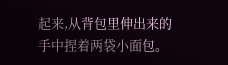起来,从背包里伸出来的手中捏着两袋小面包。